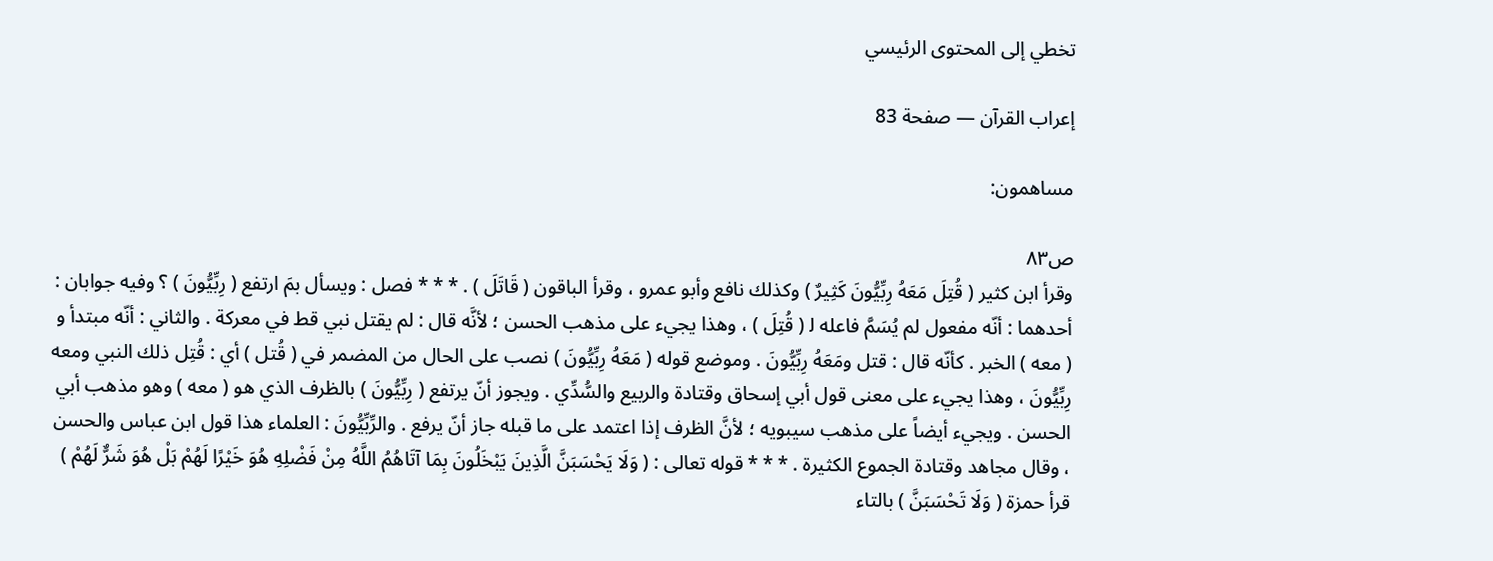تخطي إلى المحتوى الرئيسي

إعراب القرآن — صفحة 83

مساهمون:

ص٨٣
وقرأ ابن كثير ( قُتِلَ مَعَهُ رِبِّيُّونَ كَثِيرٌ ) وكذلك نافع وأبو عمرو ، وقرأ الباقون ( قَاتَلَ ) . * * * فصل : ويسأل بمَ ارتفع ( رِبِّيُّونَ ) ؟ وفيه جوابان : أحدهما : أنّه مفعول لم يُسَمَّ فاعله ل‍ ( قُتِلَ ) ، وهذا يجيء على مذهب الحسن ؛ لأنَّه قال : لم يقتل نبي قط في معركة . والثاني : أنّه مبتدأ و ( معه ) الخبر . كأنّه قال : قتل ومَعَهُ رِبِّيُّونَ . وموضع قوله ( مَعَهُ رِبِّيُّونَ ) نصب على الحال من المضمر في ( قُتل ) أي : قُتِل ذلك النبي ومعه رِبِّيُّونَ ، وهذا يجيء على معنى قول أبي إسحاق وقتادة والربيع والسُّدِّي . ويجوز أنّ يرتفع ( رِبِّيُّونَ ) بالظرف الذي هو ( معه ) وهو مذهب أبي الحسن . ويجيء أيضاً على مذهب سيبويه ؛ لأنَّ الظرف إذا اعتمد على ما قبله جاز أنّ يرفع . والرِّبِّيُّونَ : العلماء هذا قول ابن عباس والحسن ، وقال مجاهد وقتادة الجموع الكثيرة . * * * قوله تعالى : ( وَلَا يَحْسَبَنَّ الَّذِينَ يَبْخَلُونَ بِمَا آتَاهُمُ اللَّهُ مِنْ فَضْلِهِ هُوَ خَيْرًا لَهُمْ بَلْ هُوَ شَرٌّ لَهُمْ ) قرأ حمزة ( وَلَا تَحْسَبَنَّ ) بالتاء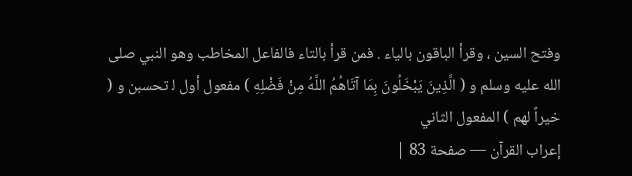وفتح السين ، وقرأ الباقون بالياء . فمن قرأ بالتاء فالفاعل المخاطب وهو النبي صلى الله عليه وسلم و ( الَّذِينَ يَبْخَلُونَ بِمَا آتَاهُمُ اللَّهُ مِنْ فَضْلِهِ ) مفعول أول ل‍ تحسبن و ( خيراً لهم ) المفعول الثاني
إعراب القرآن — صفحة 83 |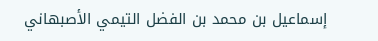إسماعيل بن محمد بن الفضل التيمي الأصبهاني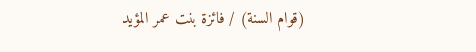(قوام السنة) / فائزة بنت عمر المؤيد